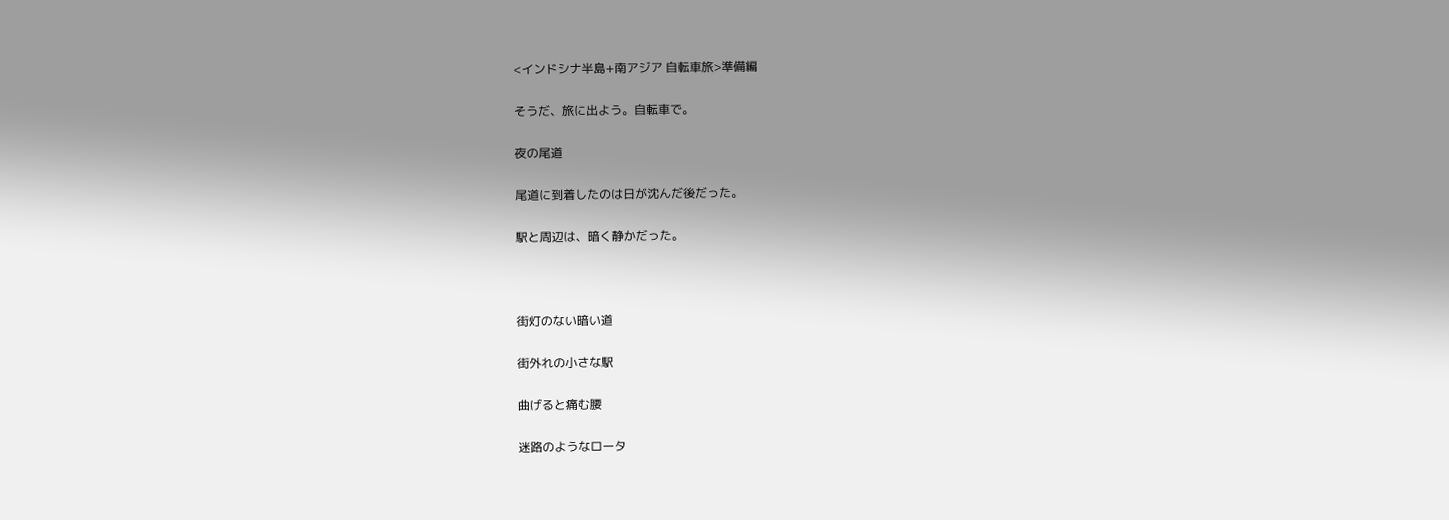<インドシナ半島+南アジア 自転車旅>準備編

そうだ、旅に出よう。自転車で。

夜の尾道

尾道に到着したのは日が沈んだ後だった。

駅と周辺は、暗く静かだった。



街灯のない暗い道

街外れの小さな駅

曲げると痛む腰

迷路のようなロータ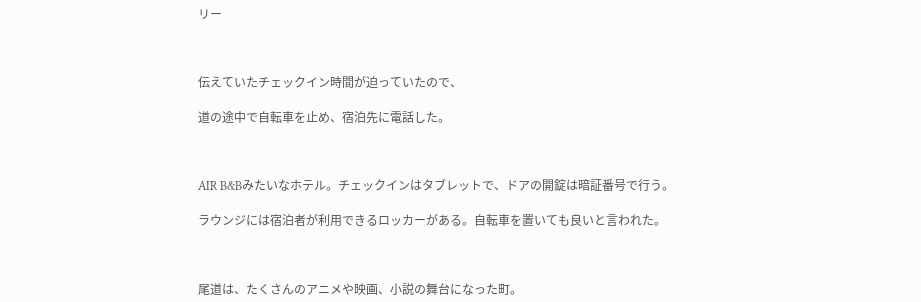リー



伝えていたチェックイン時間が迫っていたので、

道の途中で自転車を止め、宿泊先に電話した。



AIR B&Bみたいなホテル。チェックインはタブレットで、ドアの開錠は暗証番号で行う。

ラウンジには宿泊者が利用できるロッカーがある。自転車を置いても良いと言われた。



尾道は、たくさんのアニメや映画、小説の舞台になった町。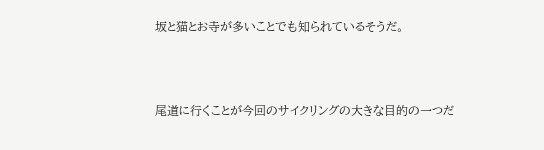坂と猫とお寺が多いことでも知られているそうだ。



尾道に行くことが今回のサイクリングの大きな目的の一つだ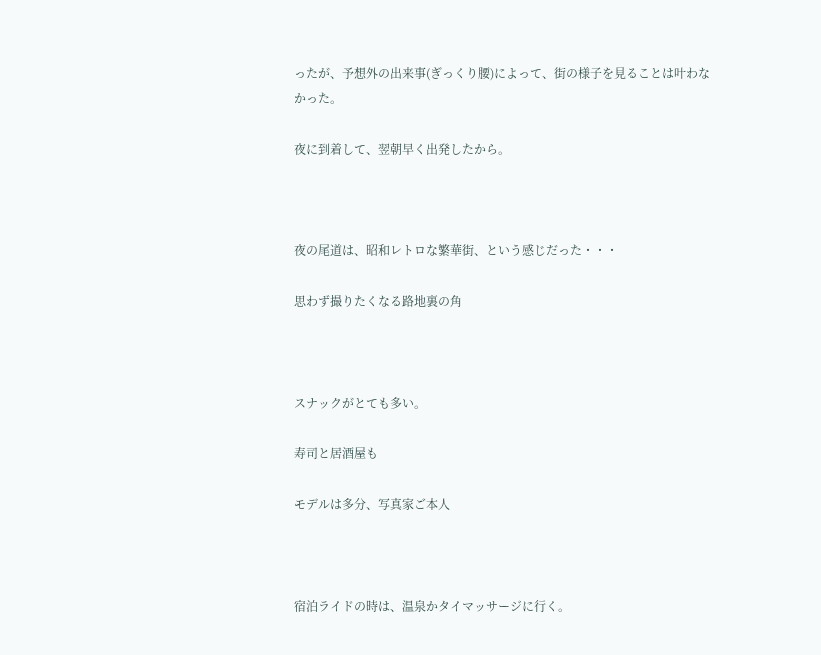ったが、予想外の出来事(ぎっくり腰)によって、街の様子を見ることは叶わなかった。

夜に到着して、翌朝早く出発したから。



夜の尾道は、昭和レトロな繁華街、という感じだった・・・

思わず撮りたくなる路地裏の角



スナックがとても多い。

寿司と居酒屋も

モデルは多分、写真家ご本人



宿泊ライドの時は、温泉かタイマッサージに行く。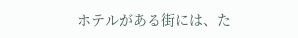ホテルがある街には、た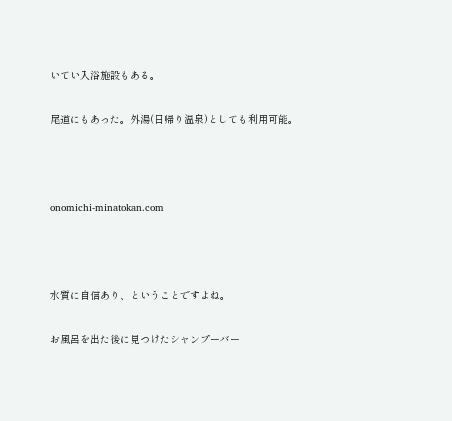いてい入浴施設もある。

尾道にもあった。外湯(日帰り温泉)としても利用可能。



onomichi-minatokan.com



水質に自信あり、ということですよね。

お風呂を出た後に見つけたシャンプーバー